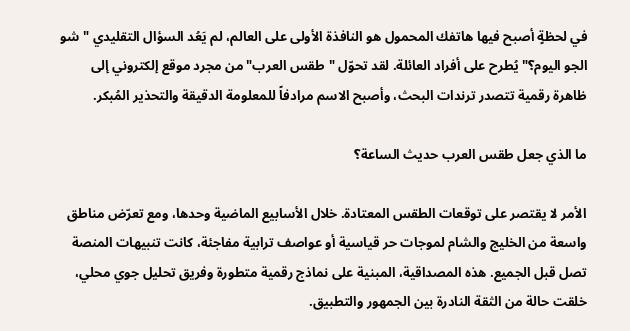في لحظةٍ أصبح فيها هاتفك المحمول هو النافذة الأولى على العالم، لم يَعُد السؤال التقليدي "شو الجو اليوم؟" يُطرح على أفراد العائلة. لقد تحوّل "طقس العرب" من مجرد موقع إلكتروني إلى ظاهرة رقمية تتصدر ترندات البحث، وأصبح الاسم مرادفاً للمعلومة الدقيقة والتحذير المُبكر.

ما الذي جعل طقس العرب حديث الساعة؟

الأمر لا يقتصر على توقعات الطقس المعتادة. خلال الأسابيع الماضية وحدها، ومع تعرّض مناطق واسعة من الخليج والشام لموجات حر قياسية أو عواصف ترابية مفاجئة، كانت تنبيهات المنصة تصل قبل الجميع. هذه المصداقية، المبنية على نماذج رقمية متطورة وفريق تحليل جوي محلي، خلقت حالة من الثقة النادرة بين الجمهور والتطبيق.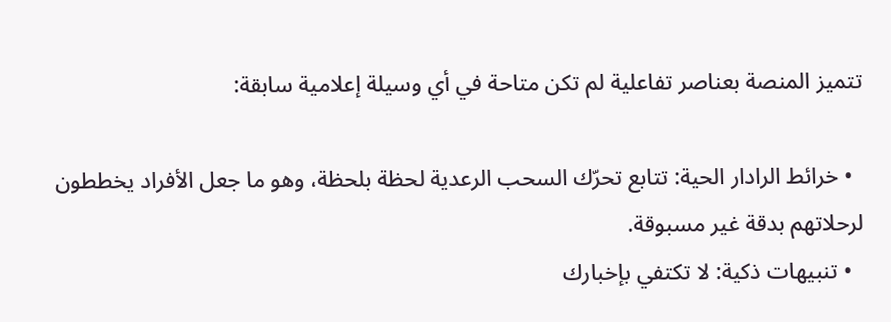تتميز المنصة بعناصر تفاعلية لم تكن متاحة في أي وسيلة إعلامية سابقة:

  • خرائط الرادار الحية: تتابع تحرّك السحب الرعدية لحظة بلحظة، وهو ما جعل الأفراد يخططون لرحلاتهم بدقة غير مسبوقة.
  • تنبيهات ذكية: لا تكتفي بإخبارك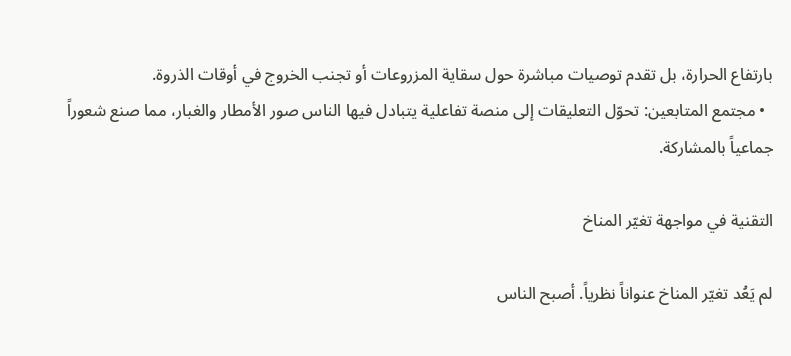بارتفاع الحرارة، بل تقدم توصيات مباشرة حول سقاية المزروعات أو تجنب الخروج في أوقات الذروة.
  • مجتمع المتابعين: تحوّل التعليقات إلى منصة تفاعلية يتبادل فيها الناس صور الأمطار والغبار، مما صنع شعوراً جماعياً بالمشاركة.

التقنية في مواجهة تغيّر المناخ

لم يَعُد تغيّر المناخ عنواناً نظرياً. أصبح الناس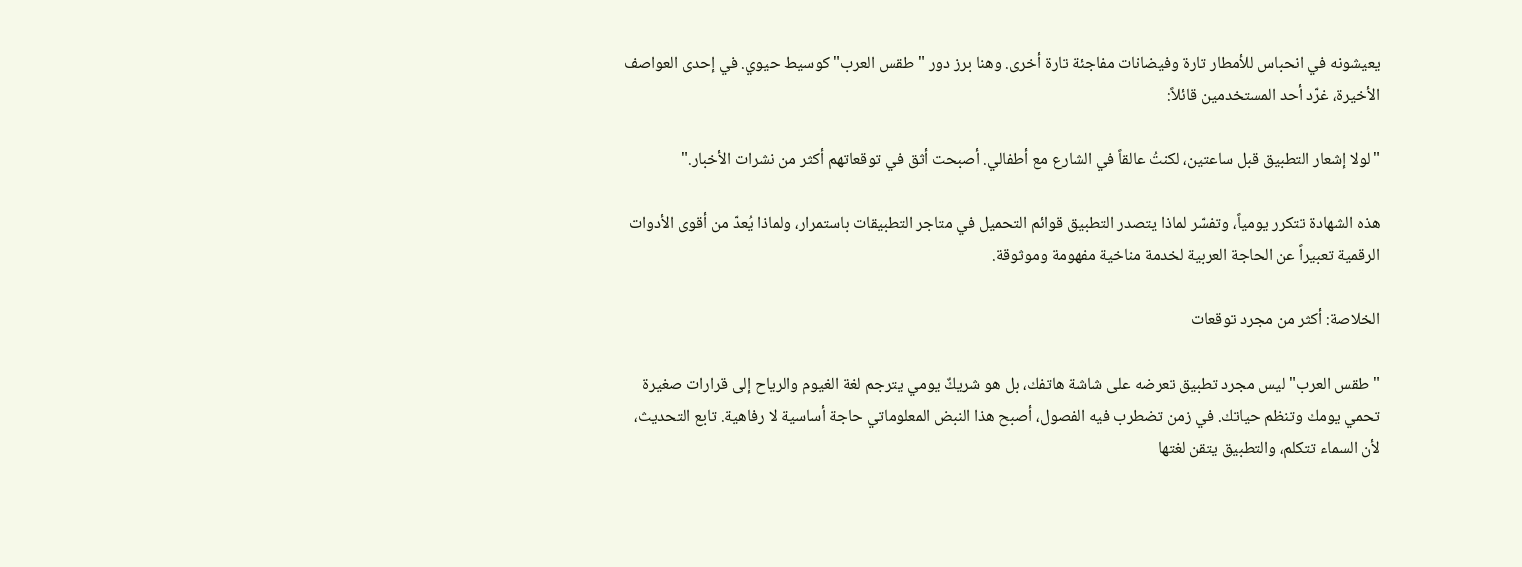يعيشونه في انحباس للأمطار تارة وفيضانات مفاجئة تارة أخرى. وهنا برز دور "طقس العرب" كوسيط حيوي. في إحدى العواصف الأخيرة، غرّد أحد المستخدمين قائلاً:

"لولا إشعار التطبيق قبل ساعتين، لكنتُ عالقاً في الشارع مع أطفالي. أصبحت أثق في توقعاتهم أكثر من نشرات الأخبار."

هذه الشهادة تتكرر يومياً، وتفسّر لماذا يتصدر التطبيق قوائم التحميل في متاجر التطبيقات باستمرار، ولماذا يُعدّ من أقوى الأدوات الرقمية تعبيراً عن الحاجة العربية لخدمة مناخية مفهومة وموثوقة.

الخلاصة: أكثر من مجرد توقعات

"طقس العرب" ليس مجرد تطبيق تعرضه على شاشة هاتفك، بل هو شريكٌ يومي يترجم لغة الغيوم والرياح إلى قرارات صغيرة تحمي يومك وتنظم حياتك. في زمن تضطرب فيه الفصول، أصبح هذا النبض المعلوماتي حاجة أساسية لا رفاهية. تابع التحديث، لأن السماء تتكلم، والتطبيق يتقن لغتها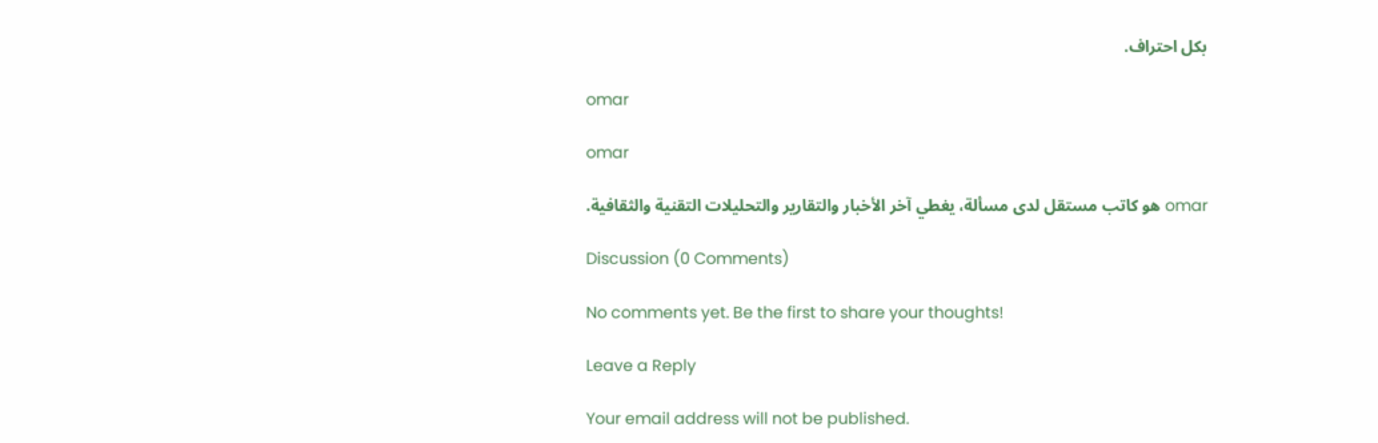بكل احتراف.

omar

omar

omar هو كاتب مستقل لدى مسألة، يغطي آخر الأخبار والتقارير والتحليلات التقنية والثقافية.

Discussion (0 Comments)

No comments yet. Be the first to share your thoughts!

Leave a Reply

Your email address will not be published.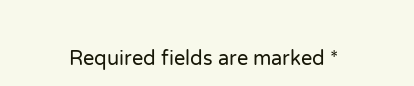Required fields are marked *